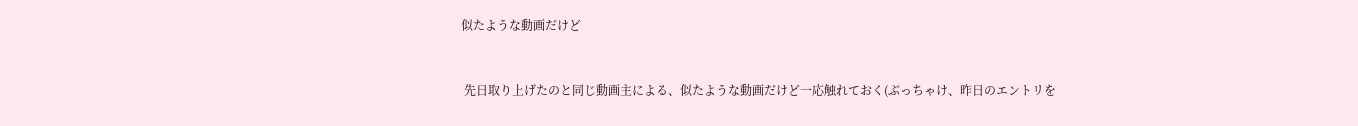似たような動画だけど


 先日取り上げたのと同じ動画主による、似たような動画だけど一応触れておく(ぶっちゃけ、昨日のエントリを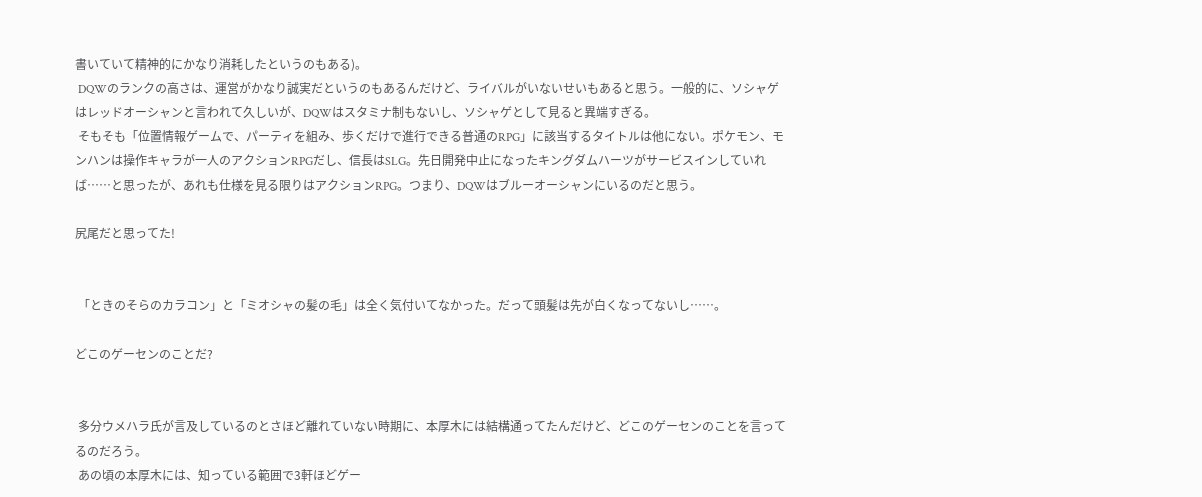書いていて精神的にかなり消耗したというのもある)。
 DQWのランクの高さは、運営がかなり誠実だというのもあるんだけど、ライバルがいないせいもあると思う。一般的に、ソシャゲはレッドオーシャンと言われて久しいが、DQWはスタミナ制もないし、ソシャゲとして見ると異端すぎる。
 そもそも「位置情報ゲームで、パーティを組み、歩くだけで進行できる普通のRPG」に該当するタイトルは他にない。ポケモン、モンハンは操作キャラが一人のアクションRPGだし、信長はSLG。先日開発中止になったキングダムハーツがサービスインしていれば……と思ったが、あれも仕様を見る限りはアクションRPG。つまり、DQWはブルーオーシャンにいるのだと思う。

尻尾だと思ってた!


 「ときのそらのカラコン」と「ミオシャの髪の毛」は全く気付いてなかった。だって頭髪は先が白くなってないし……。

どこのゲーセンのことだ?


 多分ウメハラ氏が言及しているのとさほど離れていない時期に、本厚木には結構通ってたんだけど、どこのゲーセンのことを言ってるのだろう。
 あの頃の本厚木には、知っている範囲で3軒ほどゲー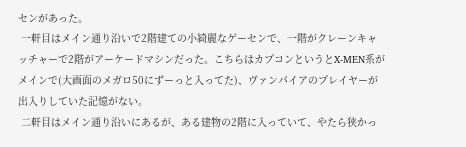センがあった。
 一軒目はメイン通り沿いで2階建ての小綺麗なゲーセンで、一階がクレーンキャッチャーで2階がアーケードマシンだった。こちらはカプコンというとX-MEN系がメインで(大画面のメガロ50にずーっと入ってた)、ヴァンパイアのプレイヤーが出入りしていた記憶がない。
 二軒目はメイン通り沿いにあるが、ある建物の2階に入っていて、やたら狭かっ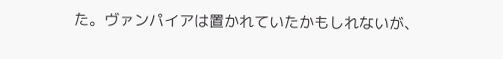た。ヴァンパイアは置かれていたかもしれないが、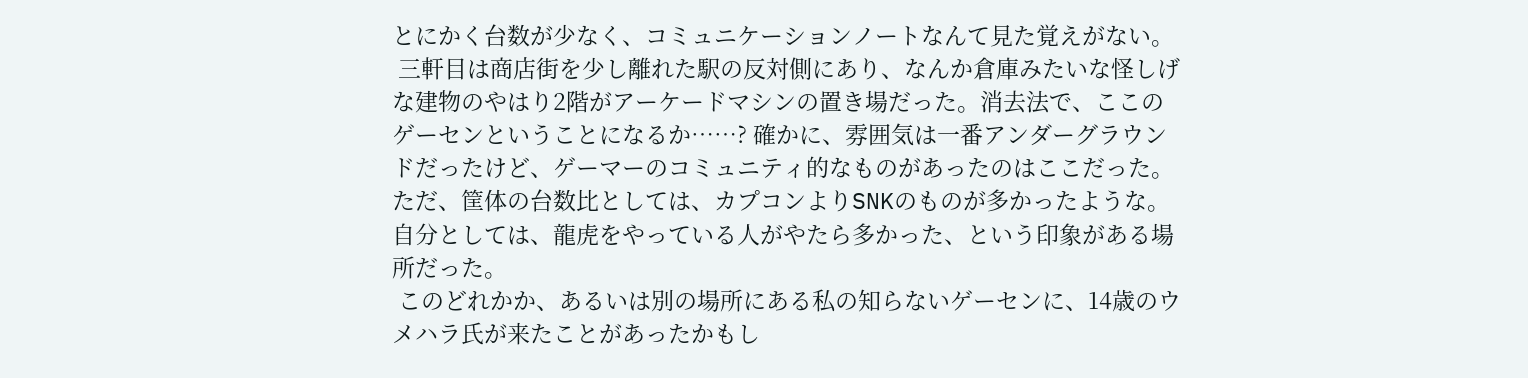とにかく台数が少なく、コミュニケーションノートなんて見た覚えがない。
 三軒目は商店街を少し離れた駅の反対側にあり、なんか倉庫みたいな怪しげな建物のやはり2階がアーケードマシンの置き場だった。消去法で、ここのゲーセンということになるか……? 確かに、雰囲気は一番アンダーグラウンドだったけど、ゲーマーのコミュニティ的なものがあったのはここだった。ただ、筐体の台数比としては、カプコンよりSNKのものが多かったような。自分としては、龍虎をやっている人がやたら多かった、という印象がある場所だった。
 このどれかか、あるいは別の場所にある私の知らないゲーセンに、14歳のウメハラ氏が来たことがあったかもし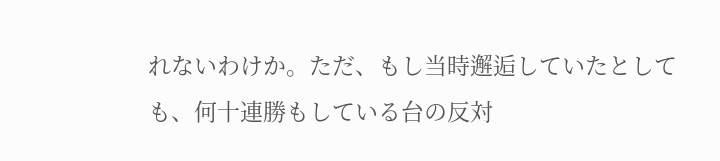れないわけか。ただ、もし当時邂逅していたとしても、何十連勝もしている台の反対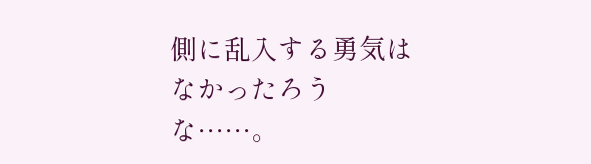側に乱入する勇気はなかったろうな……。